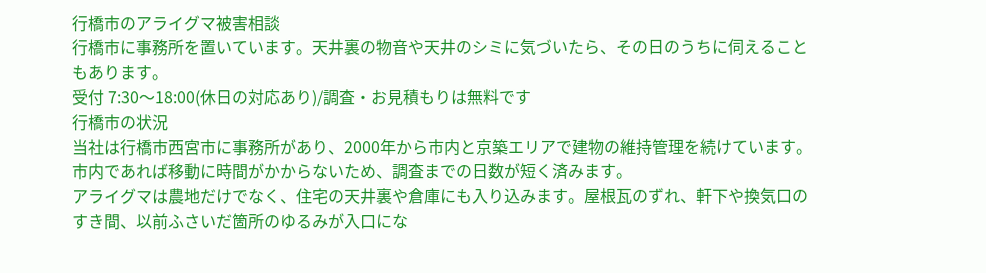行橋市のアライグマ被害相談
行橋市に事務所を置いています。天井裏の物音や天井のシミに気づいたら、その日のうちに伺えることもあります。
受付 7:30〜18:00(休日の対応あり)/調査・お見積もりは無料です
行橋市の状況
当社は行橋市西宮市に事務所があり、2000年から市内と京築エリアで建物の維持管理を続けています。市内であれば移動に時間がかからないため、調査までの日数が短く済みます。
アライグマは農地だけでなく、住宅の天井裏や倉庫にも入り込みます。屋根瓦のずれ、軒下や換気口のすき間、以前ふさいだ箇所のゆるみが入口にな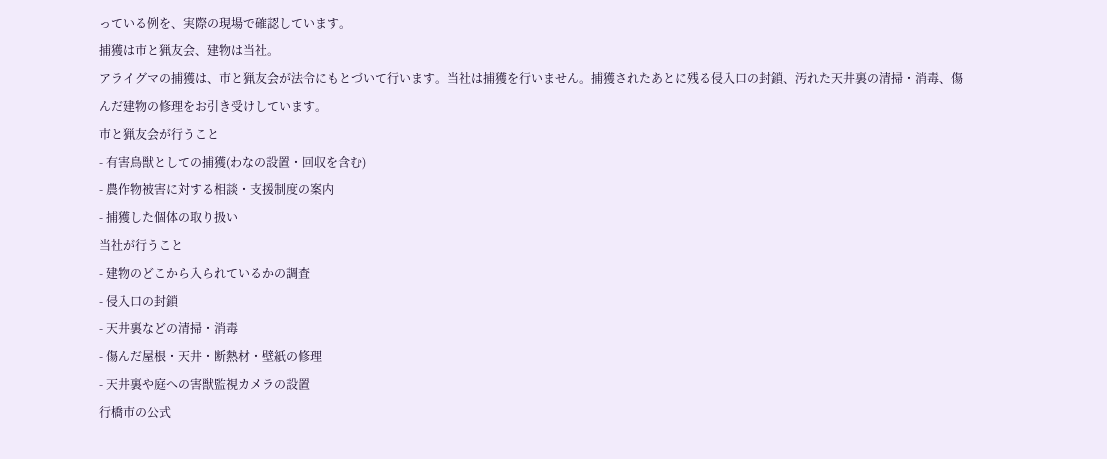っている例を、実際の現場で確認しています。
捕獲は市と猟友会、建物は当社。
アライグマの捕獲は、市と猟友会が法令にもとづいて行います。当社は捕獲を行いません。捕獲されたあとに残る侵入口の封鎖、汚れた天井裏の清掃・消毒、傷んだ建物の修理をお引き受けしています。
市と猟友会が行うこと
- 有害鳥獣としての捕獲(わなの設置・回収を含む)
- 農作物被害に対する相談・支援制度の案内
- 捕獲した個体の取り扱い
当社が行うこと
- 建物のどこから入られているかの調査
- 侵入口の封鎖
- 天井裏などの清掃・消毒
- 傷んだ屋根・天井・断熱材・壁紙の修理
- 天井裏や庭への害獣監視カメラの設置
行橋市の公式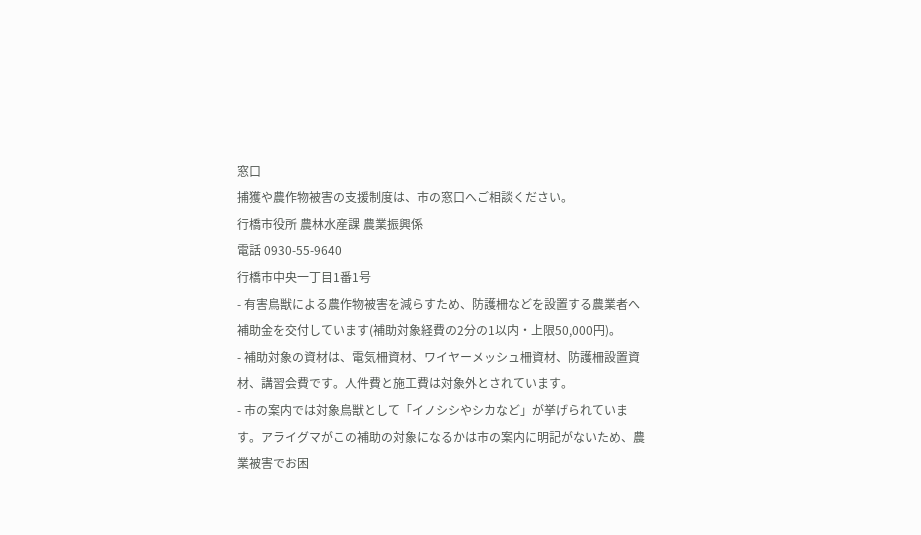窓口
捕獲や農作物被害の支援制度は、市の窓口へご相談ください。
行橋市役所 農林水産課 農業振興係
電話 0930-55-9640
行橋市中央一丁目1番1号
- 有害鳥獣による農作物被害を減らすため、防護柵などを設置する農業者へ補助金を交付しています(補助対象経費の2分の1以内・上限50,000円)。
- 補助対象の資材は、電気柵資材、ワイヤーメッシュ柵資材、防護柵設置資材、講習会費です。人件費と施工費は対象外とされています。
- 市の案内では対象鳥獣として「イノシシやシカなど」が挙げられています。アライグマがこの補助の対象になるかは市の案内に明記がないため、農業被害でお困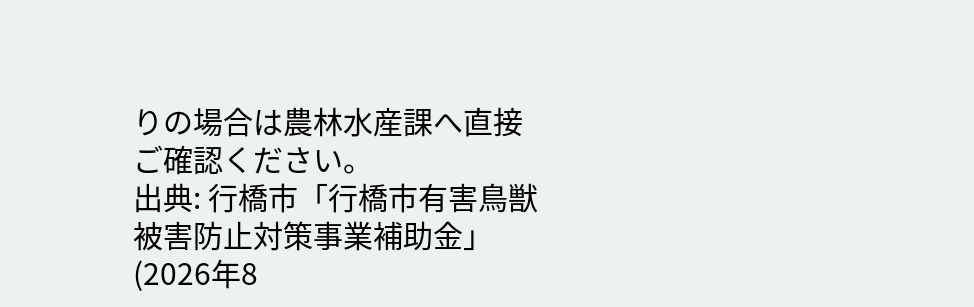りの場合は農林水産課へ直接ご確認ください。
出典: 行橋市「行橋市有害鳥獣被害防止対策事業補助金」(2026年8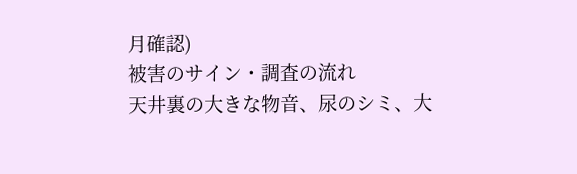月確認)
被害のサイン・調査の流れ
天井裏の大きな物音、尿のシミ、大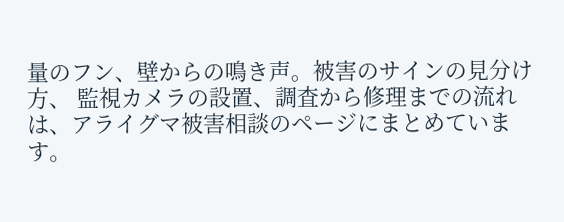量のフン、壁からの鳴き声。被害のサインの見分け方、 監視カメラの設置、調査から修理までの流れは、アライグマ被害相談のページにまとめています。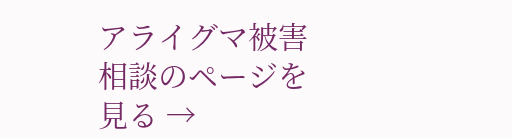アライグマ被害相談のページを見る →